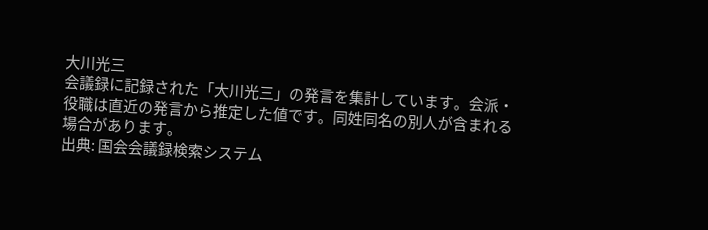大川光三
会議録に記録された「大川光三」の発言を集計しています。会派・役職は直近の発言から推定した値です。同姓同名の別人が含まれる場合があります。
出典: 国会会議録検索システム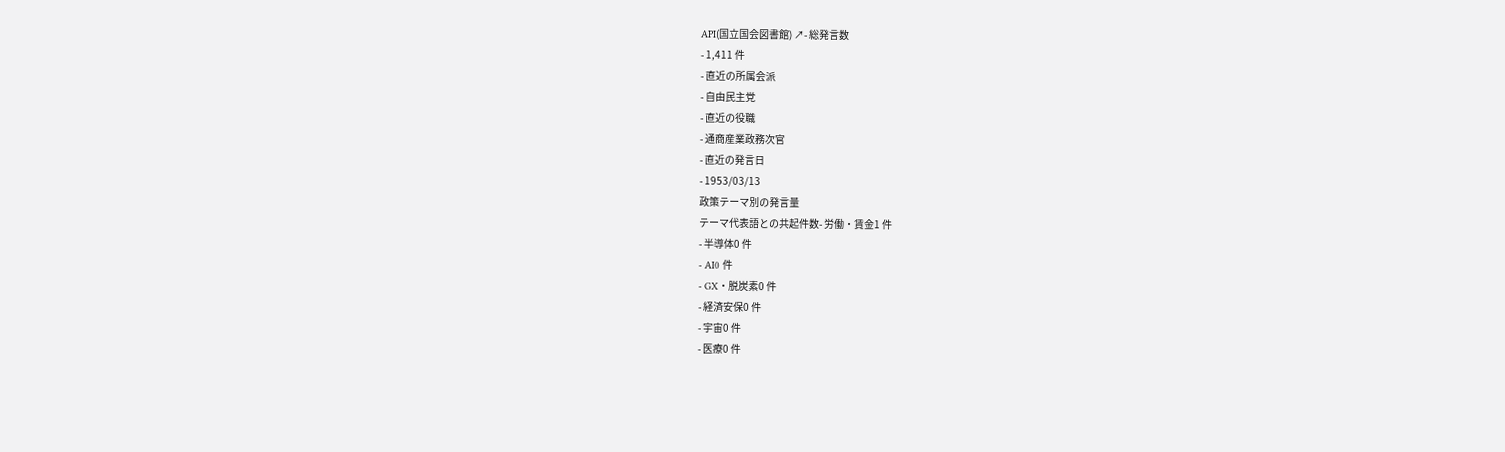API(国立国会図書館) ↗- 総発言数
- 1,411 件
- 直近の所属会派
- 自由民主党
- 直近の役職
- 通商産業政務次官
- 直近の発言日
- 1953/03/13
政策テーマ別の発言量
テーマ代表語との共起件数- 労働・賃金1 件
- 半導体0 件
- AI0 件
- GX・脱炭素0 件
- 経済安保0 件
- 宇宙0 件
- 医療0 件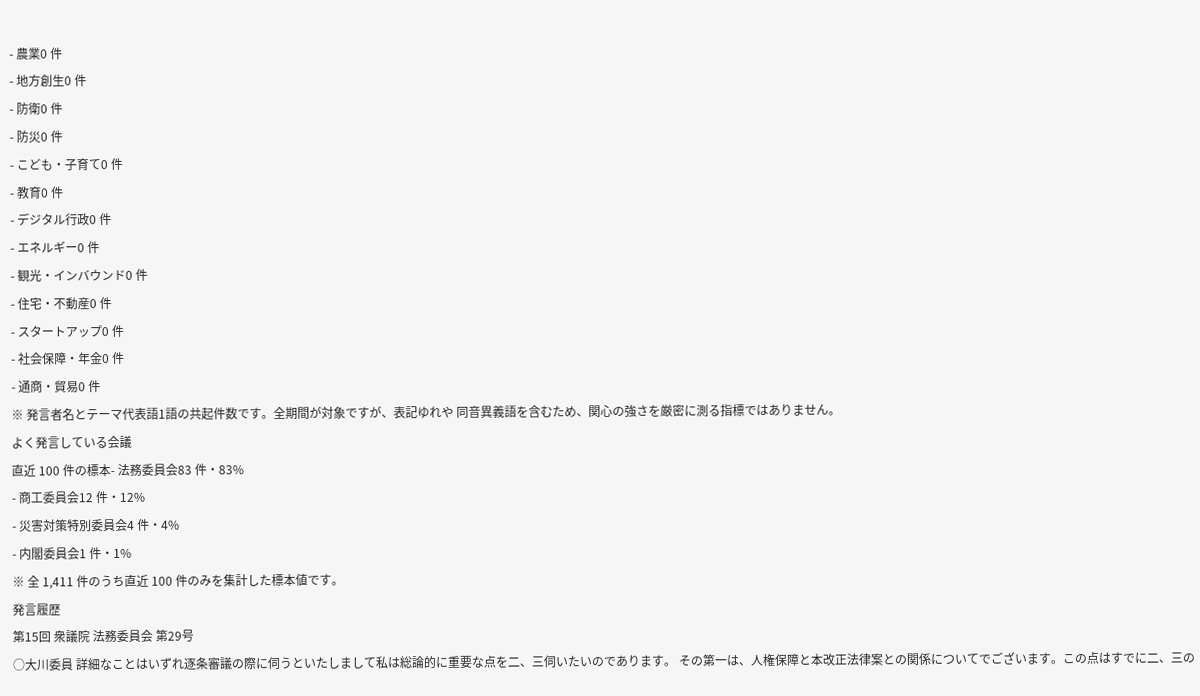- 農業0 件
- 地方創生0 件
- 防衛0 件
- 防災0 件
- こども・子育て0 件
- 教育0 件
- デジタル行政0 件
- エネルギー0 件
- 観光・インバウンド0 件
- 住宅・不動産0 件
- スタートアップ0 件
- 社会保障・年金0 件
- 通商・貿易0 件
※ 発言者名とテーマ代表語1語の共起件数です。全期間が対象ですが、表記ゆれや 同音異義語を含むため、関心の強さを厳密に測る指標ではありません。
よく発言している会議
直近 100 件の標本- 法務委員会83 件・83%
- 商工委員会12 件・12%
- 災害対策特別委員会4 件・4%
- 内閣委員会1 件・1%
※ 全 1,411 件のうち直近 100 件のみを集計した標本値です。
発言履歴
第15回 衆議院 法務委員会 第29号
○大川委員 詳細なことはいずれ逐条審議の際に伺うといたしまして私は総論的に重要な点を二、三伺いたいのであります。 その第一は、人権保障と本改正法律案との関係についてでございます。この点はすでに二、三の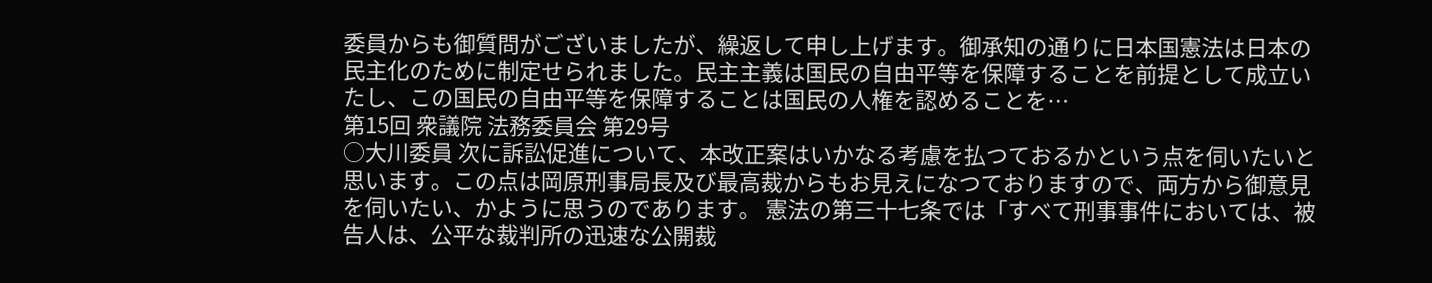委員からも御質問がございましたが、繰返して申し上げます。御承知の通りに日本国憲法は日本の民主化のために制定せられました。民主主義は国民の自由平等を保障することを前提として成立いたし、この国民の自由平等を保障することは国民の人権を認めることを…
第15回 衆議院 法務委員会 第29号
○大川委員 次に訴訟促進について、本改正案はいかなる考慮を払つておるかという点を伺いたいと思います。この点は岡原刑事局長及び最高裁からもお見えになつておりますので、両方から御意見を伺いたい、かように思うのであります。 憲法の第三十七条では「すべて刑事事件においては、被告人は、公平な裁判所の迅速な公開裁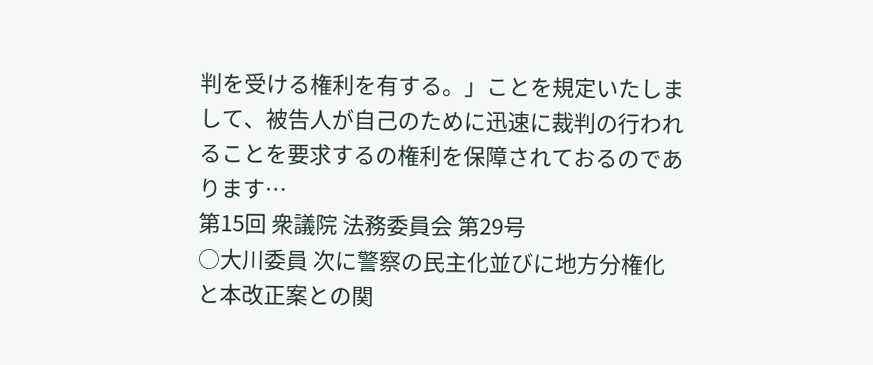判を受ける権利を有する。」ことを規定いたしまして、被告人が自己のために迅速に裁判の行われることを要求するの権利を保障されておるのであります…
第15回 衆議院 法務委員会 第29号
○大川委員 次に警察の民主化並びに地方分権化と本改正案との関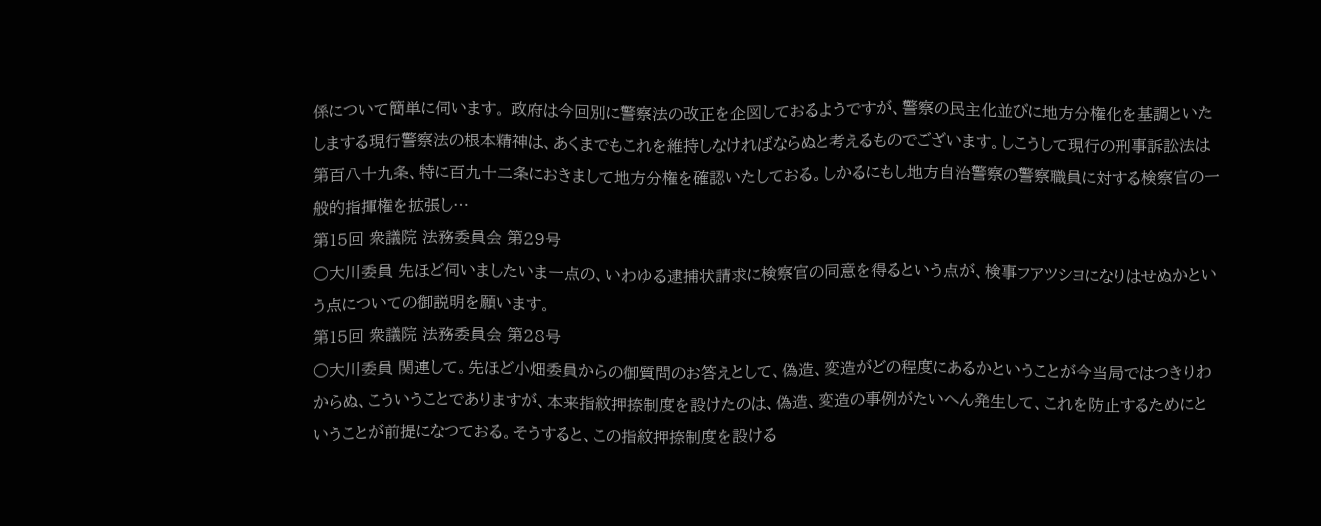係について簡単に伺います。 政府は今回別に警察法の改正を企図しておるようですが、警察の民主化並びに地方分権化を基調といたしまする現行警察法の根本精神は、あくまでもこれを維持しなければならぬと考えるものでございます。しこうして現行の刑事訴訟法は第百八十九条、特に百九十二条におきまして地方分権を確認いたしておる。しかるにもし地方自治警察の警察職員に対する検察官の一般的指揮権を拡張し…
第15回 衆議院 法務委員会 第29号
○大川委員 先ほど伺いましたいま一点の、いわゆる逮捕状請求に検察官の同意を得るという点が、検事フアツシヨになりはせぬかという点についての御説明を願います。
第15回 衆議院 法務委員会 第28号
○大川委員 関連して。先ほど小畑委員からの御質問のお答えとして、偽造、変造がどの程度にあるかということが今当局ではつきりわからぬ、こういうことでありますが、本来指紋押捺制度を設けたのは、偽造、変造の事例がたいへん発生して、これを防止するためにということが前提になつておる。そうすると、この指紋押捺制度を設ける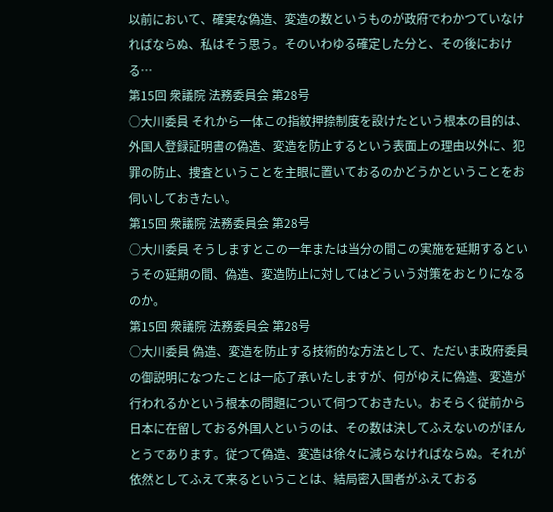以前において、確実な偽造、変造の数というものが政府でわかつていなければならぬ、私はそう思う。そのいわゆる確定した分と、その後における…
第15回 衆議院 法務委員会 第28号
○大川委員 それから一体この指紋押捺制度を設けたという根本の目的は、外国人登録証明書の偽造、変造を防止するという表面上の理由以外に、犯罪の防止、捜査ということを主眼に置いておるのかどうかということをお伺いしておきたい。
第15回 衆議院 法務委員会 第28号
○大川委員 そうしますとこの一年または当分の間この実施を延期するというその延期の間、偽造、変造防止に対してはどういう対策をおとりになるのか。
第15回 衆議院 法務委員会 第28号
○大川委員 偽造、変造を防止する技術的な方法として、ただいま政府委員の御説明になつたことは一応了承いたしますが、何がゆえに偽造、変造が行われるかという根本の問題について伺つておきたい。おそらく従前から日本に在留しておる外国人というのは、その数は決してふえないのがほんとうであります。従つて偽造、変造は徐々に減らなければならぬ。それが依然としてふえて来るということは、結局密入国者がふえておる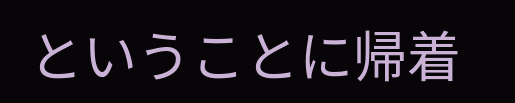ということに帰着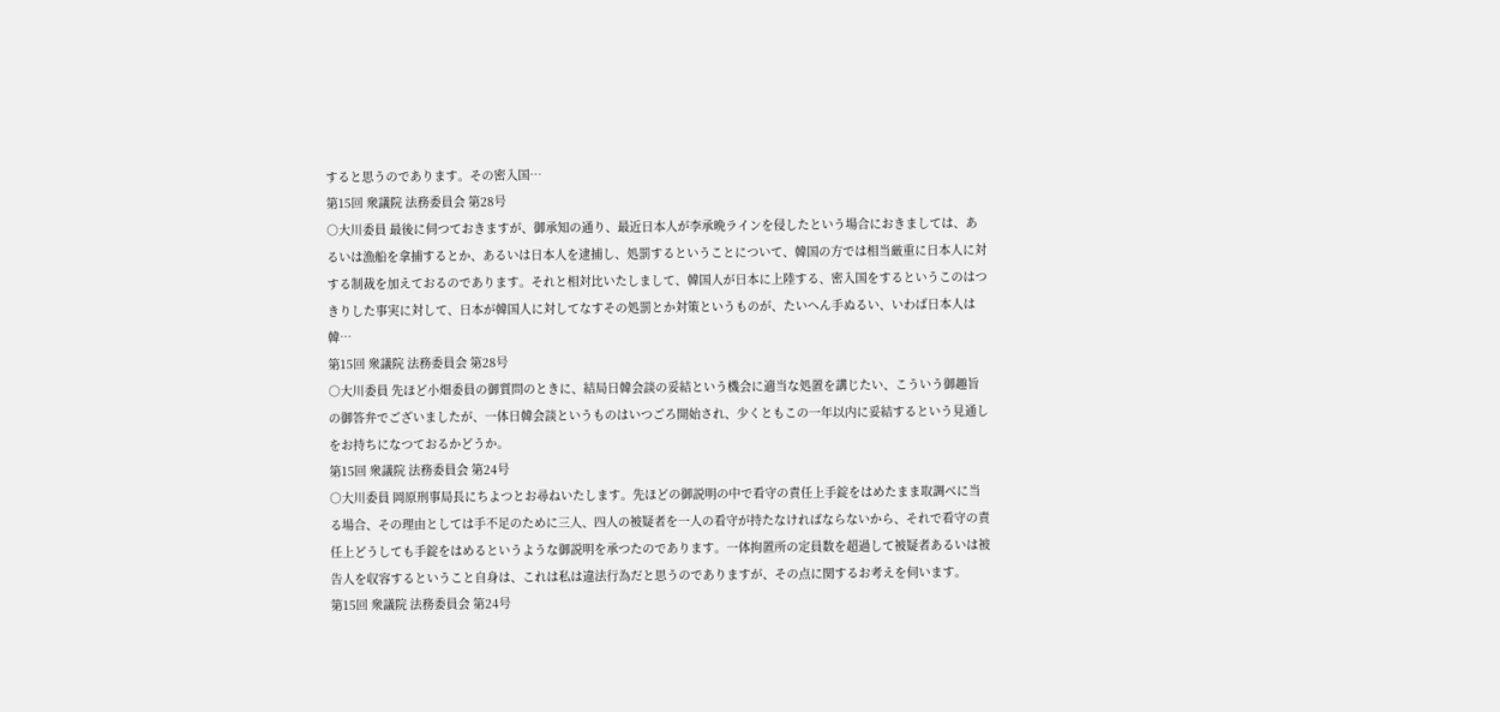すると思うのであります。その密入国…
第15回 衆議院 法務委員会 第28号
○大川委員 最後に伺つておきますが、御承知の通り、最近日本人が李承晩ラインを侵したという場合におきましては、あるいは漁船を拿捕するとか、あるいは日本人を逮捕し、処罰するということについて、韓国の方では相当厳重に日本人に対する制裁を加えておるのであります。それと相対比いたしまして、韓国人が日本に上陸する、密入国をするというこのはつきりした事実に対して、日本が韓国人に対してなすその処罰とか対策というものが、たいへん手ぬるい、いわば日本人は韓…
第15回 衆議院 法務委員会 第28号
○大川委員 先ほど小畑委員の御質問のときに、結局日韓会談の妥結という機会に適当な処置を講じたい、こういう御趣旨の御答弁でございましたが、一体日韓会談というものはいつごろ開始され、少くともこの一年以内に妥結するという見通しをお持ちになつておるかどうか。
第15回 衆議院 法務委員会 第24号
○大川委員 岡原刑事局長にちよつとお尋ねいたします。先ほどの御説明の中で看守の責任上手錠をはめたまま取調べに当る場合、その理由としては手不足のために三人、四人の被疑者を一人の看守が持たなければならないから、それで看守の責任上どうしても手錠をはめるというような御説明を承つたのであります。一体拘置所の定員数を超過して被疑者あるいは被告人を収容するということ自身は、これは私は違法行為だと思うのでありますが、その点に関するお考えを伺います。
第15回 衆議院 法務委員会 第24号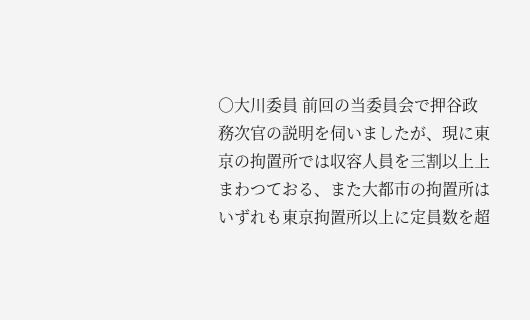○大川委員 前回の当委員会で押谷政務次官の説明を伺いましたが、現に東京の拘置所では収容人員を三割以上上まわつておる、また大都市の拘置所はいずれも東京拘置所以上に定員数を超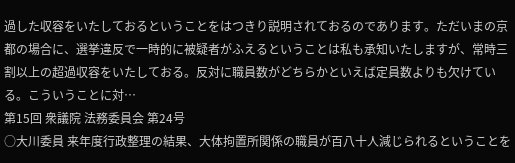過した収容をいたしておるということをはつきり説明されておるのであります。ただいまの京都の場合に、選挙違反で一時的に被疑者がふえるということは私も承知いたしますが、常時三割以上の超過収容をいたしておる。反対に職員数がどちらかといえば定員数よりも欠けている。こういうことに対…
第15回 衆議院 法務委員会 第24号
○大川委員 来年度行政整理の結果、大体拘置所関係の職員が百八十人減じられるということを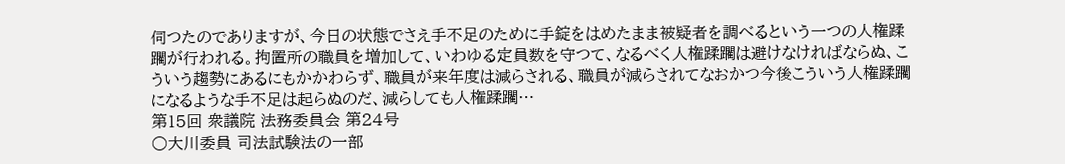伺つたのでありますが、今日の状態でさえ手不足のために手錠をはめたまま被疑者を調べるという一つの人権蹂躙が行われる。拘置所の職員を増加して、いわゆる定員数を守つて、なるべく人権蹂躙は避けなければならぬ、こういう趨勢にあるにもかかわらず、職員が来年度は減らされる、職員が減らされてなおかつ今後こういう人権蹂躙になるような手不足は起らぬのだ、減らしても人権蹂躙…
第15回 衆議院 法務委員会 第24号
○大川委員 司法試験法の一部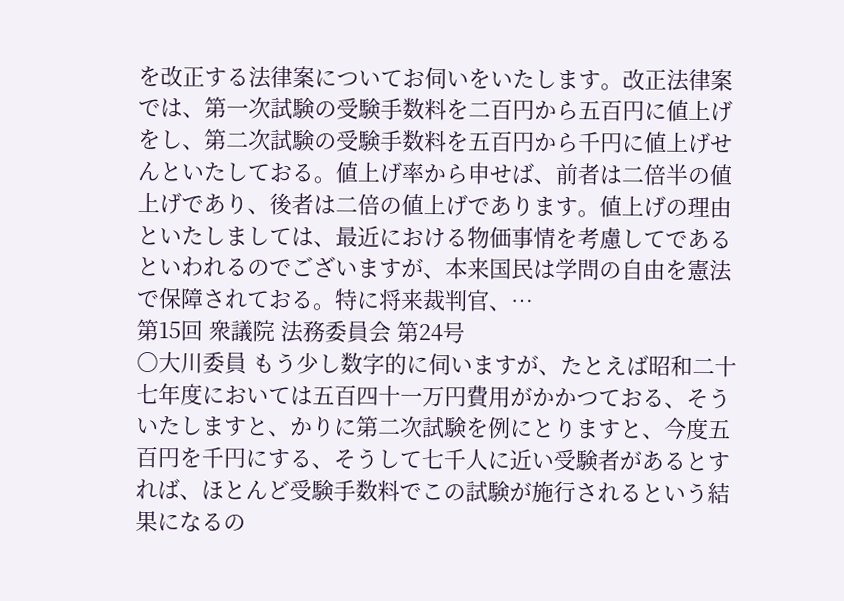を改正する法律案についてお伺いをいたします。改正法律案では、第一次試験の受験手数料を二百円から五百円に値上げをし、第二次試験の受験手数料を五百円から千円に値上げせんといたしておる。値上げ率から申せば、前者は二倍半の値上げであり、後者は二倍の値上げであります。値上げの理由といたしましては、最近における物価事情を考慮してであるといわれるのでございますが、本来国民は学問の自由を憲法で保障されておる。特に将来裁判官、…
第15回 衆議院 法務委員会 第24号
○大川委員 もう少し数字的に伺いますが、たとえば昭和二十七年度においては五百四十一万円費用がかかつておる、そういたしますと、かりに第二次試験を例にとりますと、今度五百円を千円にする、そうして七千人に近い受験者があるとすれば、ほとんど受験手数料でこの試験が施行されるという結果になるの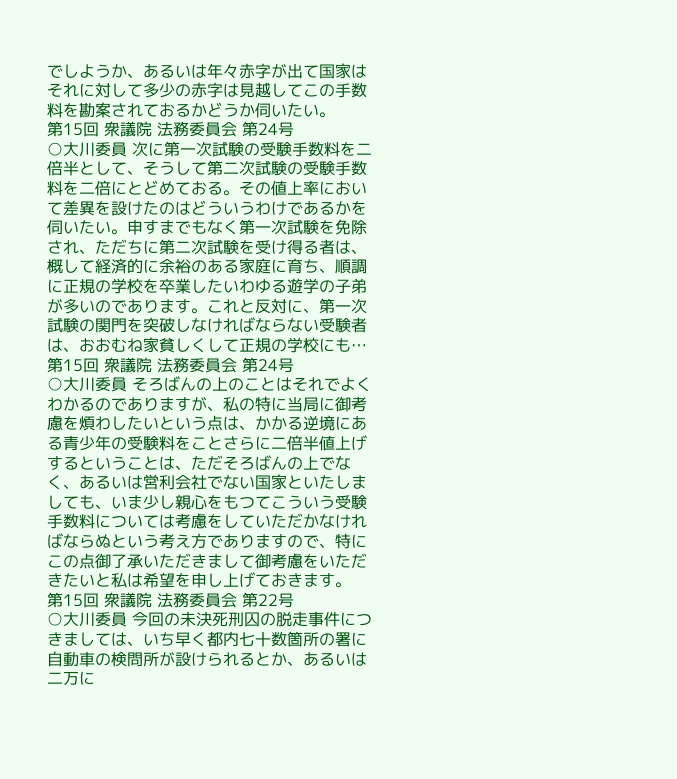でしようか、あるいは年々赤字が出て国家はそれに対して多少の赤字は見越してこの手数料を勘案されておるかどうか伺いたい。
第15回 衆議院 法務委員会 第24号
○大川委員 次に第一次試験の受験手数料を二倍半として、そうして第二次試験の受験手数料を二倍にとどめておる。その値上率において差異を設けたのはどういうわけであるかを伺いたい。申すまでもなく第一次試験を免除され、ただちに第二次試験を受け得る者は、概して経済的に余裕のある家庭に育ち、順調に正規の学校を卒業したいわゆる遊学の子弟が多いのであります。これと反対に、第一次試験の関門を突破しなければならない受験者は、おおむね家貧しくして正規の学校にも…
第15回 衆議院 法務委員会 第24号
○大川委員 そろばんの上のことはそれでよくわかるのでありますが、私の特に当局に御考慮を煩わしたいという点は、かかる逆境にある青少年の受験料をことさらに二倍半値上げするということは、ただそろばんの上でなく、あるいは営利会社でない国家といたしましても、いま少し親心をもつてこういう受験手数料については考慮をしていただかなければならぬという考え方でありますので、特にこの点御了承いただきまして御考慮をいただきたいと私は希望を申し上げておきます。
第15回 衆議院 法務委員会 第22号
○大川委員 今回の未決死刑囚の脱走事件につきましては、いち早く都内七十数箇所の署に自動車の検問所が設けられるとか、あるいは二万に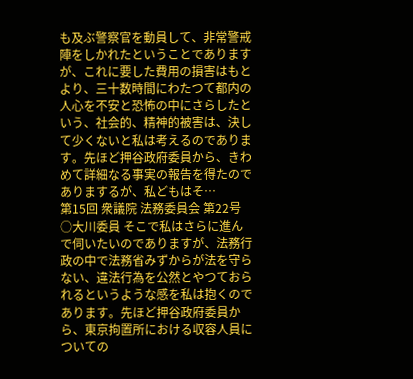も及ぶ警察官を動員して、非常警戒陣をしかれたということでありますが、これに要した費用の損害はもとより、三十数時間にわたつて都内の人心を不安と恐怖の中にさらしたという、社会的、精神的被害は、決して少くないと私は考えるのであります。先ほど押谷政府委員から、きわめて詳細なる事実の報告を得たのでありまするが、私どもはそ…
第15回 衆議院 法務委員会 第22号
○大川委員 そこで私はさらに進んで伺いたいのでありますが、法務行政の中で法務省みずからが法を守らない、違法行為を公然とやつておられるというような感を私は抱くのであります。先ほど押谷政府委員から、東京拘置所における収容人員についての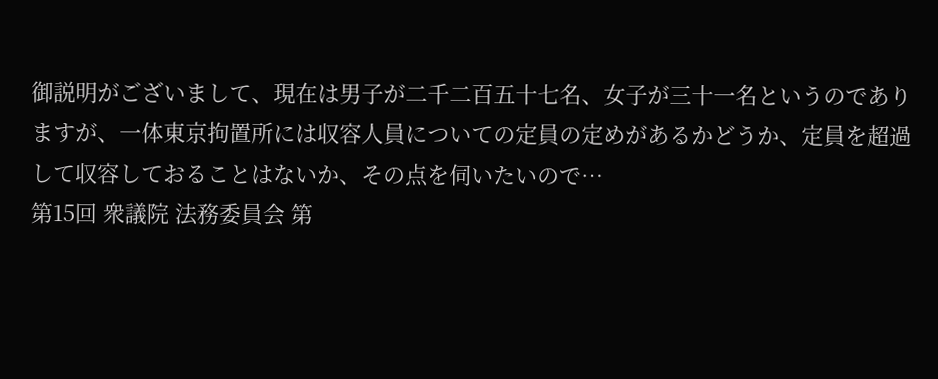御説明がございまして、現在は男子が二千二百五十七名、女子が三十一名というのでありますが、一体東京拘置所には収容人員についての定員の定めがあるかどうか、定員を超過して収容しておることはないか、その点を伺いたいので…
第15回 衆議院 法務委員会 第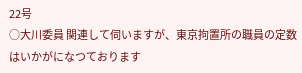22号
○大川委員 関連して伺いますが、東京拘置所の職員の定数はいかがになつております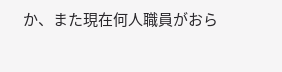か、また現在何人職員がおら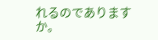れるのでありますか。